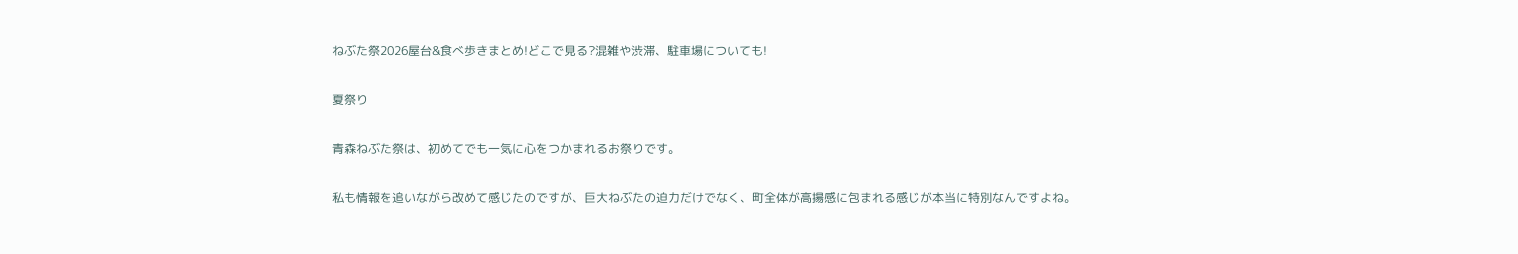ねぶた祭2026屋台&食べ歩きまとめ!どこで見る?混雑や渋滞、駐車場についても!

夏祭り

青森ねぶた祭は、初めてでも一気に心をつかまれるお祭りです。

私も情報を追いながら改めて感じたのですが、巨大ねぶたの迫力だけでなく、町全体が高揚感に包まれる感じが本当に特別なんですよね。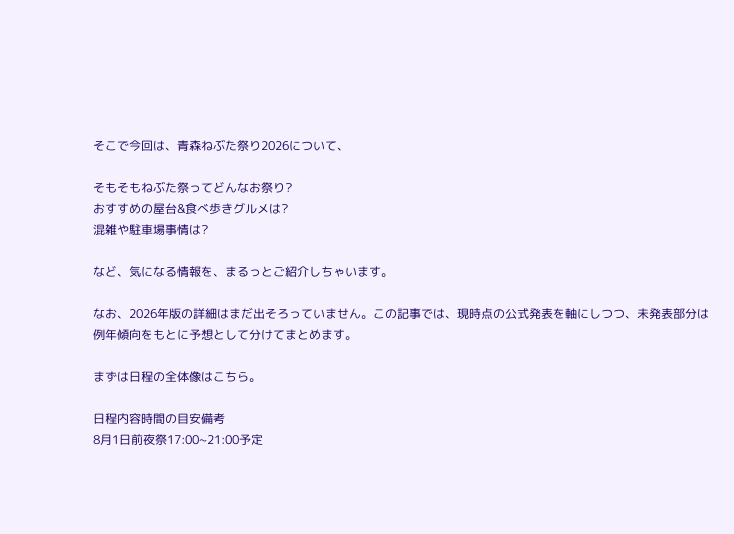そこで今回は、青森ねぶた祭り2026について、

そもそもねぶた祭ってどんなお祭り?
おすすめの屋台&食べ歩きグルメは?
混雑や駐車場事情は?

など、気になる情報を、まるっとご紹介しちゃいます。

なお、2026年版の詳細はまだ出そろっていません。この記事では、現時点の公式発表を軸にしつつ、未発表部分は例年傾向をもとに予想として分けてまとめます。

まずは日程の全体像はこちら。

日程内容時間の目安備考
8月1日前夜祭17:00~21:00予定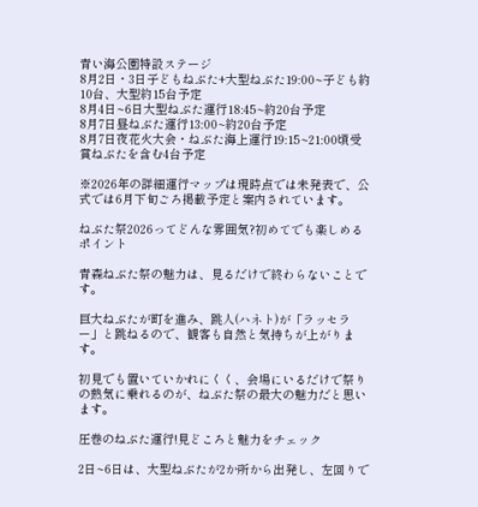青い海公園特設ステージ
8月2日・3日子どもねぶた+大型ねぶた19:00~子ども約10台、大型約15台予定
8月4日~6日大型ねぶた運行18:45~約20台予定
8月7日昼ねぶた運行13:00~約20台予定
8月7日夜花火大会・ねぶた海上運行19:15~21:00頃受賞ねぶたを含む4台予定

※2026年の詳細運行マップは現時点では未発表で、公式では6月下旬ごろ掲載予定と案内されています。

ねぶた祭2026ってどんな雰囲気?初めてでも楽しめるポイント

青森ねぶた祭の魅力は、見るだけで終わらないことです。

巨大ねぶたが町を進み、跳人(ハネト)が「ラッセラー」と跳ねるので、観客も自然と気持ちが上がります。

初見でも置いていかれにくく、会場にいるだけで祭りの熱気に乗れるのが、ねぶた祭の最大の魅力だと思います。

圧巻のねぶた運行!見どころと魅力をチェック

2日~6日は、大型ねぶたが2か所から出発し、左回りで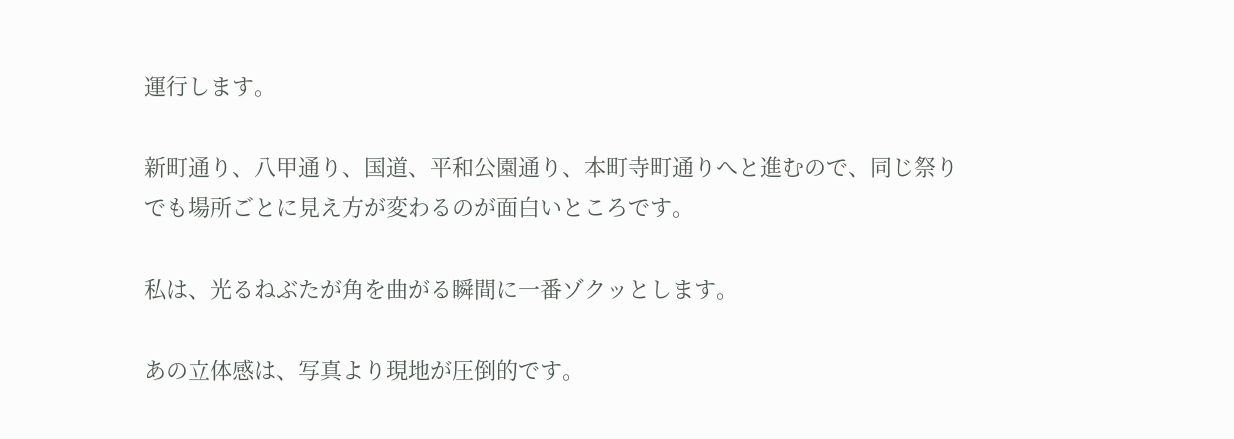運行します。

新町通り、八甲通り、国道、平和公園通り、本町寺町通りへと進むので、同じ祭りでも場所ごとに見え方が変わるのが面白いところです。

私は、光るねぶたが角を曲がる瞬間に一番ゾクッとします。

あの立体感は、写真より現地が圧倒的です。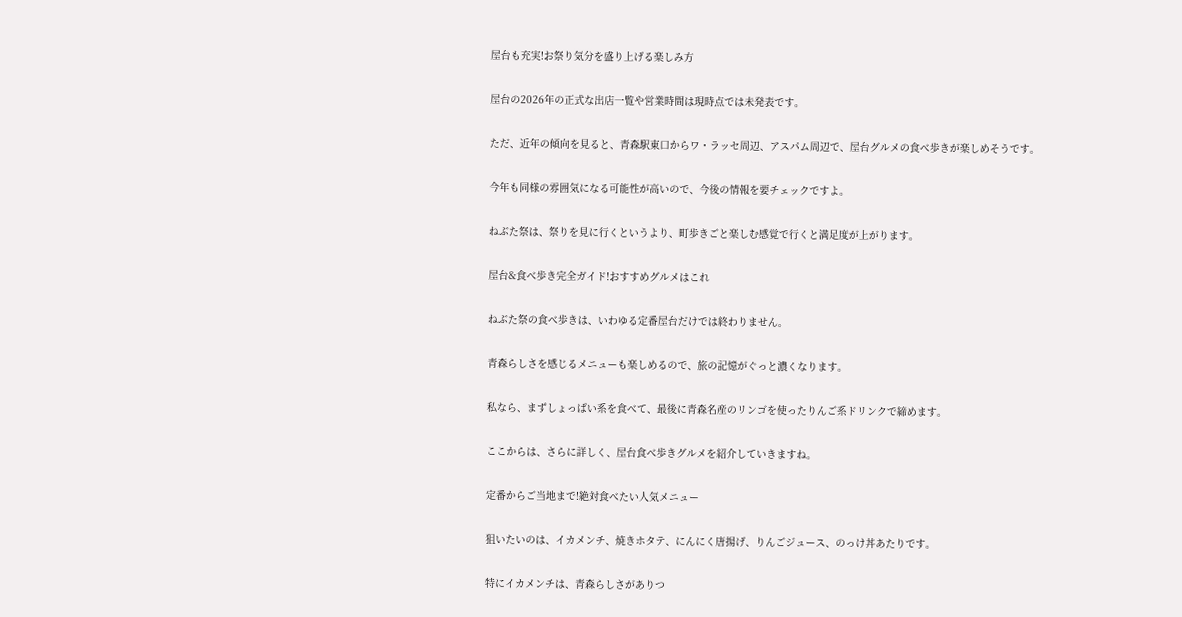屋台も充実!お祭り気分を盛り上げる楽しみ方

屋台の2026年の正式な出店一覧や営業時間は現時点では未発表です。

ただ、近年の傾向を見ると、青森駅東口からワ・ラッセ周辺、アスパム周辺で、屋台グルメの食べ歩きが楽しめそうです。

今年も同様の雰囲気になる可能性が高いので、今後の情報を要チェックですよ。

ねぶた祭は、祭りを見に行くというより、町歩きごと楽しむ感覚で行くと満足度が上がります。

屋台&食べ歩き完全ガイド!おすすめグルメはこれ

ねぶた祭の食べ歩きは、いわゆる定番屋台だけでは終わりません。

青森らしさを感じるメニューも楽しめるので、旅の記憶がぐっと濃くなります。

私なら、まずしょっぱい系を食べて、最後に青森名産のリンゴを使ったりんご系ドリンクで締めます。

ここからは、さらに詳しく、屋台食べ歩きグルメを紹介していきますね。

定番からご当地まで!絶対食べたい人気メニュー

狙いたいのは、イカメンチ、焼きホタテ、にんにく唐揚げ、りんごジュース、のっけ丼あたりです。

特にイカメンチは、青森らしさがありつ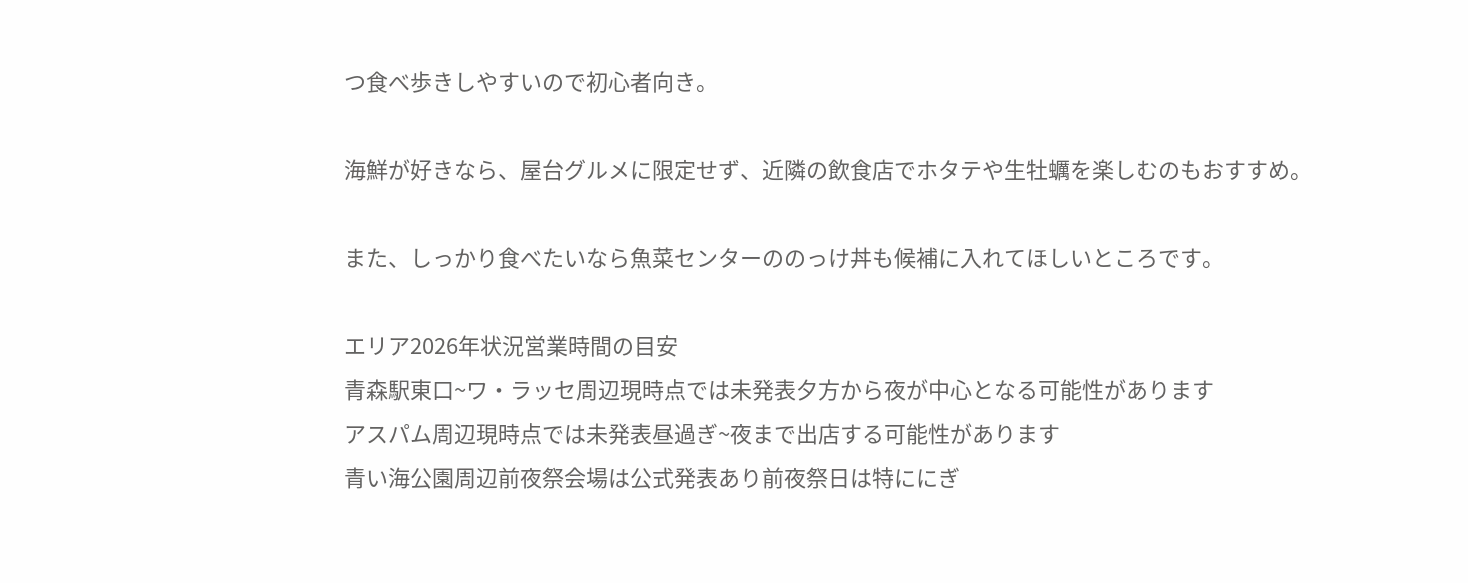つ食べ歩きしやすいので初心者向き。

海鮮が好きなら、屋台グルメに限定せず、近隣の飲食店でホタテや生牡蠣を楽しむのもおすすめ。

また、しっかり食べたいなら魚菜センターののっけ丼も候補に入れてほしいところです。

エリア2026年状況営業時間の目安
青森駅東口~ワ・ラッセ周辺現時点では未発表夕方から夜が中心となる可能性があります
アスパム周辺現時点では未発表昼過ぎ~夜まで出店する可能性があります
青い海公園周辺前夜祭会場は公式発表あり前夜祭日は特ににぎ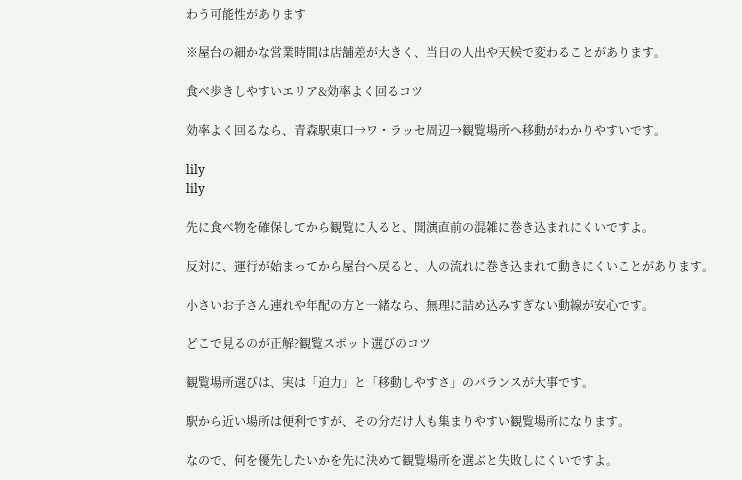わう可能性があります

※屋台の細かな営業時間は店舗差が大きく、当日の人出や天候で変わることがあります。

食べ歩きしやすいエリア&効率よく回るコツ

効率よく回るなら、青森駅東口→ワ・ラッセ周辺→観覧場所へ移動がわかりやすいです。

lily
lily

先に食べ物を確保してから観覧に入ると、開演直前の混雑に巻き込まれにくいですよ。

反対に、運行が始まってから屋台へ戻ると、人の流れに巻き込まれて動きにくいことがあります。

小さいお子さん連れや年配の方と一緒なら、無理に詰め込みすぎない動線が安心です。

どこで見るのが正解?観覧スポット選びのコツ

観覧場所選びは、実は「迫力」と「移動しやすさ」のバランスが大事です。

駅から近い場所は便利ですが、その分だけ人も集まりやすい観覧場所になります。

なので、何を優先したいかを先に決めて観覧場所を選ぶと失敗しにくいですよ。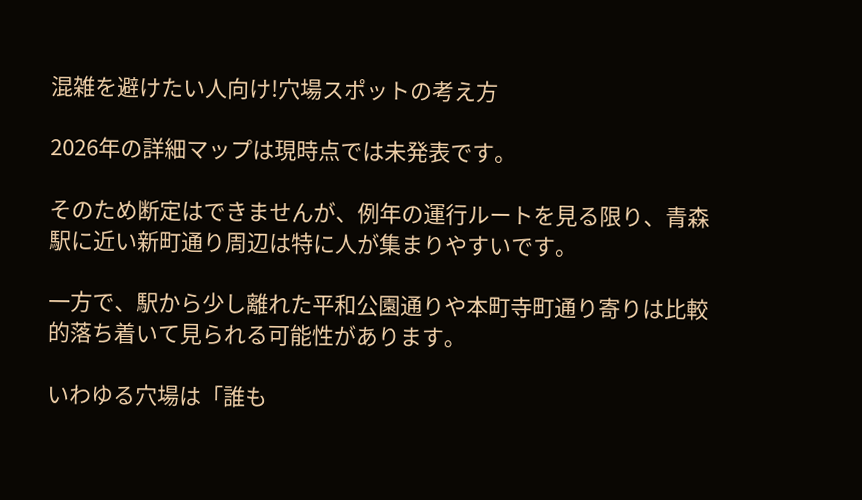混雑を避けたい人向け!穴場スポットの考え方

2026年の詳細マップは現時点では未発表です。

そのため断定はできませんが、例年の運行ルートを見る限り、青森駅に近い新町通り周辺は特に人が集まりやすいです。

一方で、駅から少し離れた平和公園通りや本町寺町通り寄りは比較的落ち着いて見られる可能性があります。

いわゆる穴場は「誰も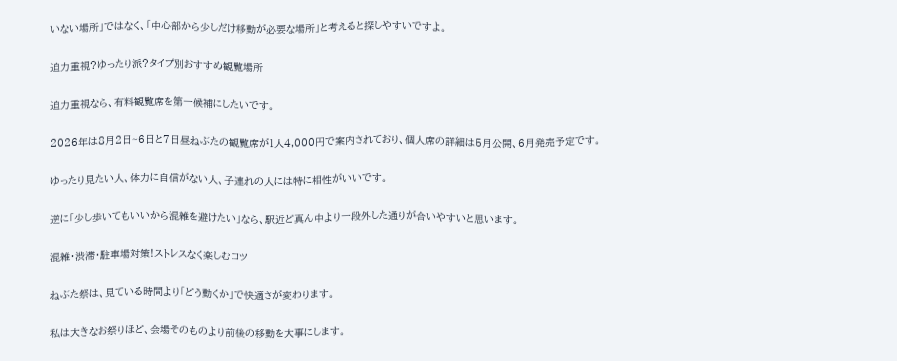いない場所」ではなく、「中心部から少しだけ移動が必要な場所」と考えると探しやすいですよ。

迫力重視?ゆったり派?タイプ別おすすめ観覧場所

迫力重視なら、有料観覧席を第一候補にしたいです。

2026年は8月2日~6日と7日昼ねぶたの観覧席が1人4,000円で案内されており、個人席の詳細は5月公開、6月発売予定です。

ゆったり見たい人、体力に自信がない人、子連れの人には特に相性がいいです。

逆に「少し歩いてもいいから混雑を避けたい」なら、駅近ど真ん中より一段外した通りが合いやすいと思います。

混雑・渋滞・駐車場対策!ストレスなく楽しむコツ

ねぶた祭は、見ている時間より「どう動くか」で快適さが変わります。

私は大きなお祭りほど、会場そのものより前後の移動を大事にします。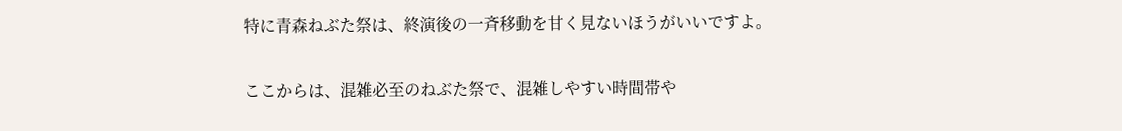特に青森ねぶた祭は、終演後の一斉移動を甘く見ないほうがいいですよ。

ここからは、混雑必至のねぶた祭で、混雑しやすい時間帯や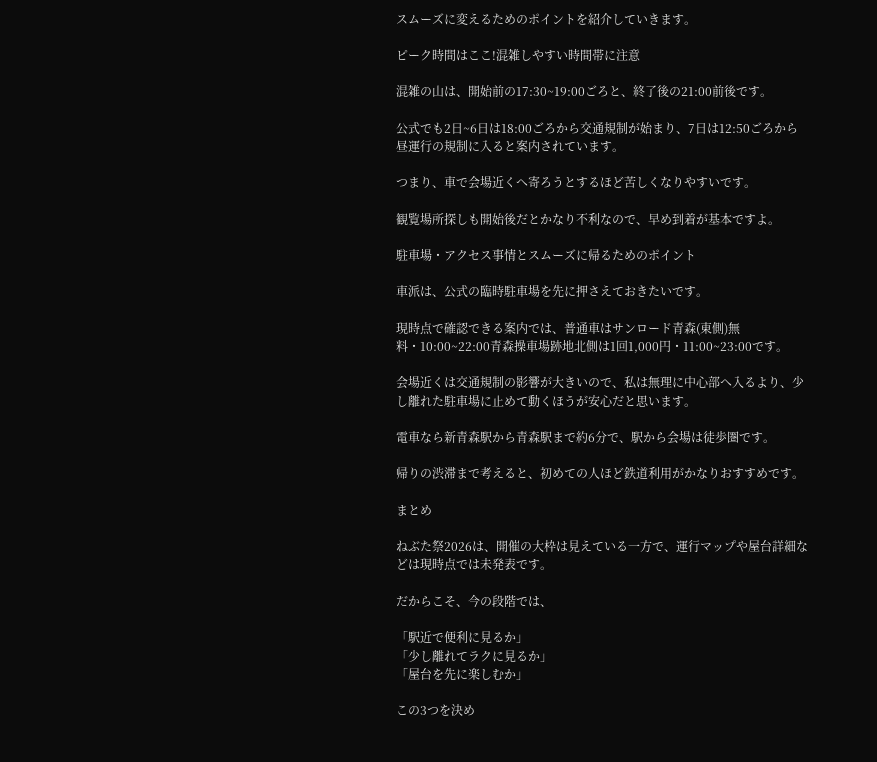スムーズに変えるためのポイントを紹介していきます。

ピーク時間はここ!混雑しやすい時間帯に注意

混雑の山は、開始前の17:30~19:00ごろと、終了後の21:00前後です。

公式でも2日~6日は18:00ごろから交通規制が始まり、7日は12:50ごろから昼運行の規制に入ると案内されています。

つまり、車で会場近くへ寄ろうとするほど苦しくなりやすいです。

観覧場所探しも開始後だとかなり不利なので、早め到着が基本ですよ。

駐車場・アクセス事情とスムーズに帰るためのポイント

車派は、公式の臨時駐車場を先に押さえておきたいです。

現時点で確認できる案内では、普通車はサンロード青森(東側)無料・10:00~22:00青森操車場跡地北側は1回1,000円・11:00~23:00です。

会場近くは交通規制の影響が大きいので、私は無理に中心部へ入るより、少し離れた駐車場に止めて動くほうが安心だと思います。

電車なら新青森駅から青森駅まで約6分で、駅から会場は徒歩圏です。

帰りの渋滞まで考えると、初めての人ほど鉄道利用がかなりおすすめです。

まとめ

ねぶた祭2026は、開催の大枠は見えている一方で、運行マップや屋台詳細などは現時点では未発表です。

だからこそ、今の段階では、

「駅近で便利に見るか」
「少し離れてラクに見るか」
「屋台を先に楽しむか」

この3つを決め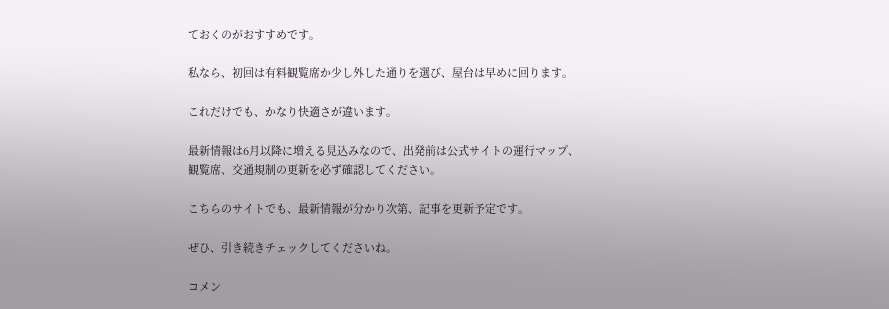ておくのがおすすめです。

私なら、初回は有料観覧席か少し外した通りを選び、屋台は早めに回ります。

これだけでも、かなり快適さが違います。

最新情報は6月以降に増える見込みなので、出発前は公式サイトの運行マップ、観覧席、交通規制の更新を必ず確認してください。

こちらのサイトでも、最新情報が分かり次第、記事を更新予定です。

ぜひ、引き続きチェックしてくださいね。

コメン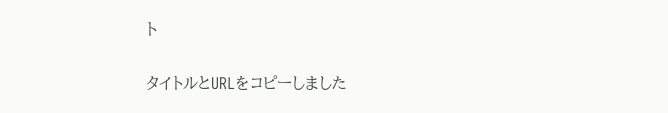ト

タイトルとURLをコピーしました